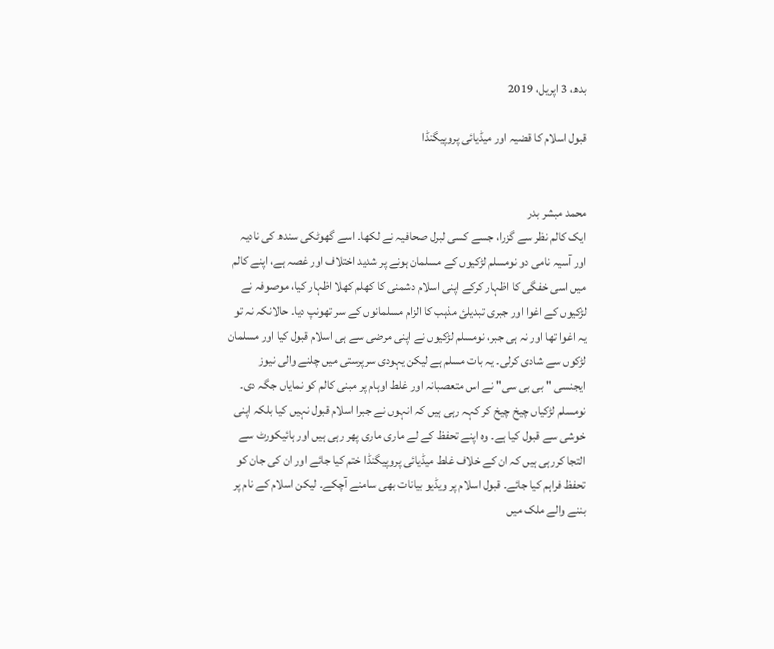بدھ، 3 اپریل، 2019

قبول اسلام کا قضیہ اور میڈیائی پروپیگنڈا


محمد مبشر بدر
ایک کالم نظر سے گزرا، جسے کسی لبرل صحافیہ نے لکھا۔ اسے گھوٹکی سندھ کی نادیہ اور آسیہ نامی دو نومسلم لڑکیوں کے مسلمان ہونے پر شدید اختلاف اور غصہ ہے، اپنے کالم میں اسی خفگی کا اظہار کرکے اپنی اسلام دشمنی کا کھلم کھلا اظہار کیا، موصوفہ نے لڑکیوں کے اغوا اور جبری تبدیلئ مذہب کا الزام مسلمانوں کے سر تھونپ دیا۔ حالانکہ نہ تو یہ اغوا تھا اور نہ ہی جبر، نومسلم لڑکیوں نے اپنی مرضی سے ہی اسلام قبول کیا اور مسلمان لڑکوں سے شادی کرلی۔ یہ بات مسلم ہے لیکن یہودی سرپرستی میں چلنے والی نیوز ایجنسی " بی بی سی" نے اس متعصبانہ اور غلط اوہام پر مبنی کالم کو نمایاں جگہ دی۔ نومسلم لڑکیاں چیخ چیخ کر کہہ رہی ہیں کہ انہوں نے جبرا اسلام قبول نہیں کیا بلکہ اپنی خوشی سے قبول کیا ہے۔ وہ اپنے تحفظ کے لے ماری ماری پھر رہی ہیں اور ہائیکورٹ سے التجا کررہی ہیں کہ ان کے خلاف غلط میڈیائی پروپیگنڈا ختم کیا جائے اور ان کی جان کو تحفظ فراہم کیا جائے۔ قبول اسلام پر ویڈیو بیانات بھی سامنے آچکے۔ لیکن اسلام کے نام پر بننے والے ملک میں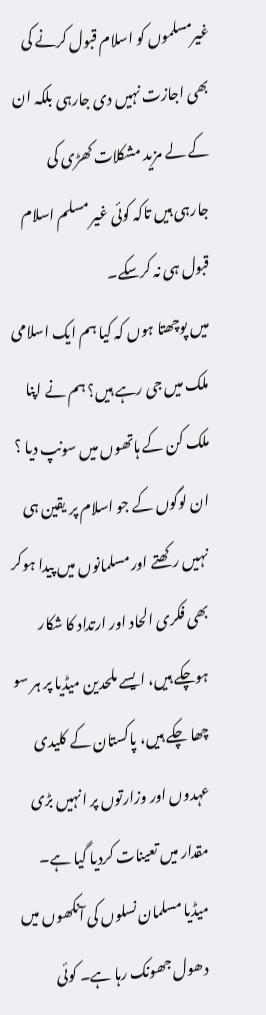غیرمسلموں کو اسلام قبول کرنے کی بھی اجازت نہیں دی جارہی بلکہ ان کے لے مزید مشکلات کھڑی کی جارہی ہیں تاکہ کوئی غیر مسلم اسلام قبول ہی نہ کرسکے۔
میں پوچھتا ہوں کہ کیا ہم ایک اسلامی ملک میں جی رہے ہیں؟ ہم نے اپنا ملک کن کے ہاتھوں میں سونپ دیا ؟ ان لوگوں کے جو اسلام پر یقین ہی نہیں رکھتے اور مسلمانوں میں پیدا ہوکر بھی فکری الحاد اور ارتداد کا شکار ہوچکے ہیں، ایسے ملحدین میڈیا پر ہر سو چھا چکے ہیں، پاکستان کے کلیدی عہدوں اور وزارتوں پر انہیں بڑی مقدار میں تعینات کردیا گیا ہے۔ میڈیا مسلمان نسلوں کی آنکھوں میں دھول جھونک رہا ہے۔ کوئی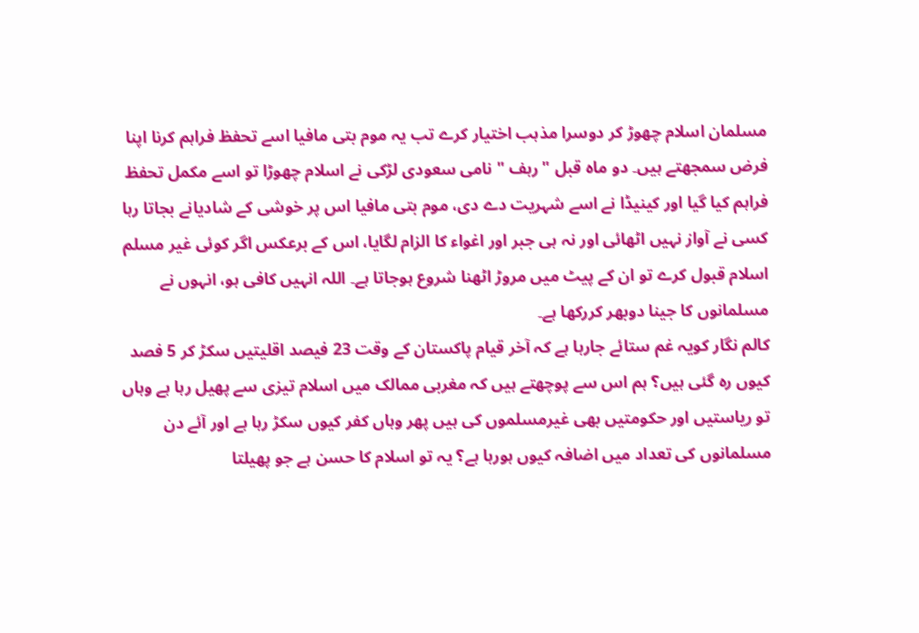مسلمان اسلام چھوڑ کر دوسرا مذہب اختیار کرے تب یہ موم بتی مافیا اسے تحفظ فراہم کرنا اپنا فرض سمجھتے ہیں۔ دو ماہ قبل " رہف " نامی سعودی لڑکی نے اسلام چھوڑا تو اسے مکمل تحفظ فراہم کیا گیا اور کینیڈا نے اسے شہریت دے دی، موم بتی مافیا اس پر خوشی کے شادیانے بجاتا رہا کسی نے آواز نہیں اٹھائی اور نہ ہی جبر اور اغواء کا الزام لگایا، اس کے برعکس اگر کوئی غیر مسلم اسلام قبول کرے تو ان کے پیٹ میں مروڑ اٹھنا شروع ہوجاتا ہے۔ اللہ انہیں کافی ہو، انہوں نے مسلمانوں کا جینا دوبھر کررکھا ہے۔
کالم نگار کویہ غم ستائے جارہا ہے کہ آخر قیام پاکستان کے وقت 23 فیصد اقلیتیں سکڑ کر 5 فصد کیوں رہ گئی ہیں؟ ہم اس سے پوچھتے ہیں کہ مغربی ممالک میں اسلام تیزی سے پھیل رہا ہے وہاں تو ریاستیں اور حکومتیں بھی غیرمسلموں کی ہیں پھر وہاں کفر کیوں سکڑ رہا ہے اور آئے دن مسلمانوں کی تعداد میں اضافہ کیوں ہورہا ہے؟ یہ تو اسلام کا حسن ہے جو پھیلتا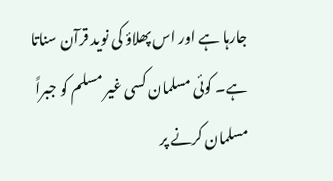جارہا ہے اور اس پھلاؤ کی نوید قرآن سناتا ہے۔ کوئی مسلمان کسی غیر مسلم کو جبراً مسلمان کرنے پر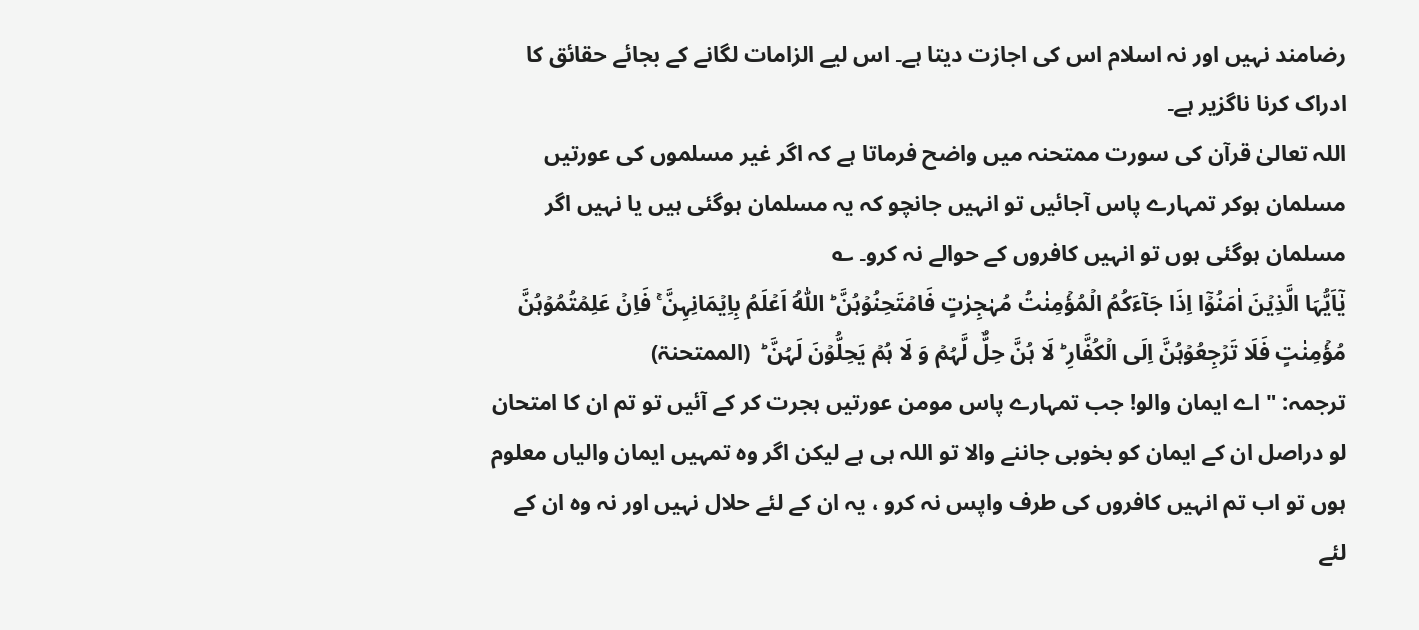رضامند نہیں اور نہ اسلام اس کی اجازت دیتا ہے۔ اس لیے الزامات لگانے کے بجائے حقائق کا ادراک کرنا ناگزیر ہے۔
اللہ تعالیٰ قرآن کی سورت ممتحنہ میں واضح فرماتا ہے کہ اگر غیر مسلموں کی عورتیں مسلمان ہوکر تمہارے پاس آجائیں تو انہیں جانچو کہ یہ مسلمان ہوگئی ہیں یا نہیں اگر مسلمان ہوگئی ہوں تو انہیں کافروں کے حوالے نہ کرو۔ ؎
یٰۤاَیُّہَا الَّذِیۡنَ اٰمَنُوۡۤا اِذَا جَآءَکُمُ الۡمُؤۡمِنٰتُ مُہٰجِرٰتٍ فَامۡتَحِنُوۡہُنَّ ؕ اَللّٰہُ اَعۡلَمُ بِاِیۡمَانِہِنَّ ۚ فَاِنۡ عَلِمۡتُمُوۡہُنَّ مُؤۡمِنٰتٍ فَلَا تَرۡجِعُوۡہُنَّ اِلَی الۡکُفَّارِ ؕ لَا ہُنَّ حِلٌّ لَّہُمۡ وَ لَا ہُمۡ یَحِلُّوۡنَ لَہُنَّ ؕ  (الممتحنۃ)
ترجمہ: " اے ایمان والو! جب تمہارے پاس مومن عورتیں ہجرت کر کے آئیں تو تم ان کا امتحان لو دراصل ان کے ایمان کو بخوبی جاننے والا تو اللہ ہی ہے لیکن اگر وہ تمہیں ایمان والیاں معلوم ہوں تو اب تم انہیں کافروں کی طرف واپس نہ کرو ، یہ ان کے لئے حلال نہیں اور نہ وہ ان کے لئے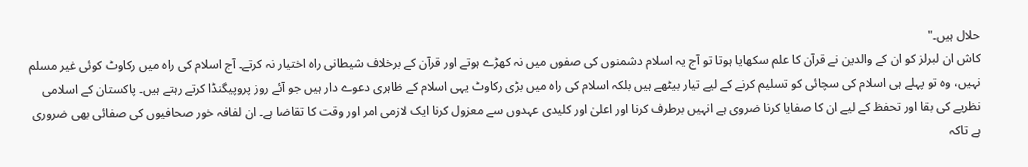حلال ہیں۔"
کاش ان لبرلز کو ان کے والدین نے قرآن کا علم سکھایا ہوتا تو آج یہ اسلام دشمنوں کی صفوں میں نہ کھڑے ہوتے اور قرآن کے برخلاف شیطانی راہ اختیار نہ کرتے۔ آج اسلام کی راہ میں رکاوٹ کوئی غیر مسلم نہیں، وہ تو پہلے ہی اسلام کی سچائی کو تسلیم کرنے کے لیے تیار بیٹھے ہیں بلکہ اسلام کی راہ میں بڑی رکاوٹ یہی اسلام کے ظاہری دعوے دار ہیں جو آئے روز پروپیگنڈا کرتے رہتے ہیں۔ پاکستان کے اسلامی نظریے کی بقا اور تحفظ کے لیے ان کا صفایا کرنا ضروی ہے انہیں برطرف کرنا اور اعلیٰ اور کلیدی عہدوں سے معزول کرنا ایک لازمی امر اور وقت کا تقاضا ہے۔ ان لفافہ خور صحافیوں کی صفائی بھی ضروری ہے تاکہ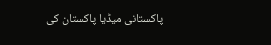پاکستانی میڈیا پاکستان کی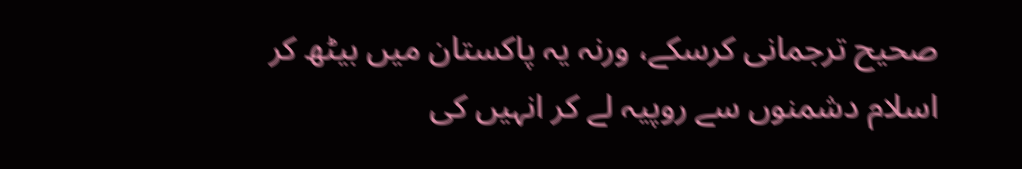صحیح ترجمانی کرسکے، ورنہ یہ پاکستان میں بیٹھ کر اسلام دشمنوں سے روپیہ لے کر انہیں کی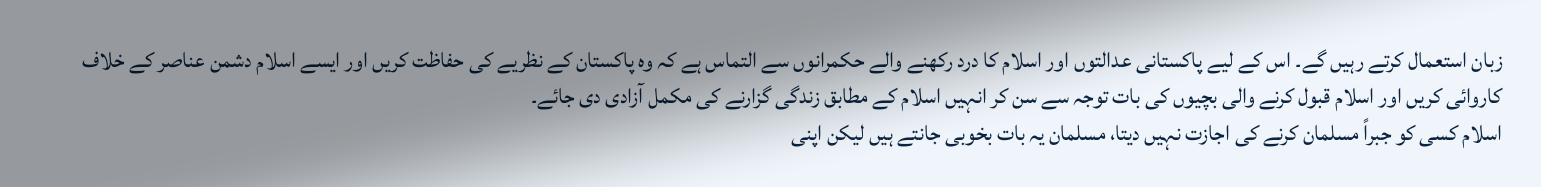زبان استعمال کرتے رہیں گے۔ اس کے لیے پاکستانی عدالتوں اور اسلام کا درد رکھنے والے حکمرانوں سے التماس ہے کہ وہ پاکستان کے نظریے کی حفاظت کریں اور ایسے اسلام دشمن عناصر کے خلاف کاروائی کریں اور اسلام قبول کرنے والی بچیوں کی بات توجہ سے سن کر انہیں اسلام کے مطابق زندگی گزارنے کی مکمل آزادی دی جائے۔
اسلام کسی کو جبراً مسلمان کرنے کی اجازت نہیں دیتا، مسلمان یہ بات بخوبی جانتے ہیں لیکن اپنی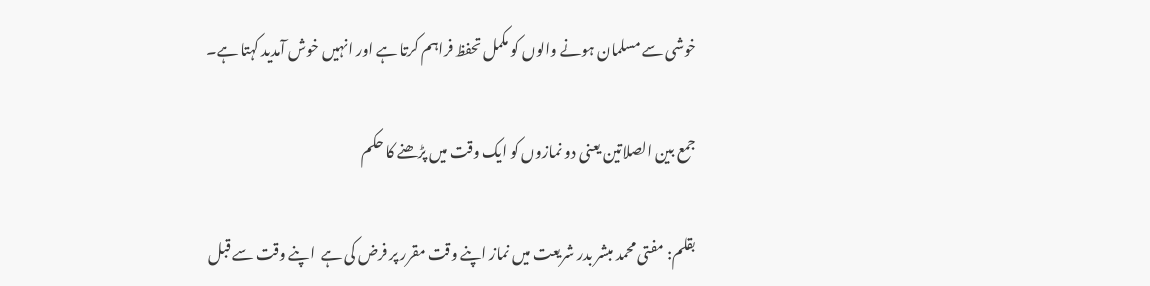خوشی سے مسلمان ہونے والوں کو مکمل تحفظ فراہم کرتا ہے اور انہیں خوش آمدید کہتا ہے۔

جمع بین الصلاتین یعنی دو نمازوں کو ایک وقت میں پڑھنے کا حکم

بقلم: مفتی محمد مبشر بدر شریعت میں نماز اپنے وقت مقرر پر فرض کی ہے  اپنے وقت سے قبل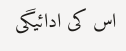اس کی ادائیگی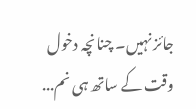جائز نہیں۔ چنانچہ دخول وقت کے ساتھ ہی نم...